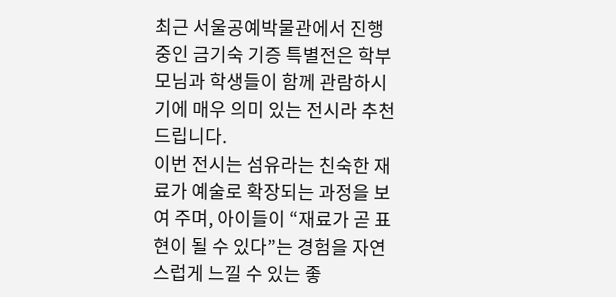최근 서울공예박물관에서 진행 중인 금기숙 기증 특별전은 학부모님과 학생들이 함께 관람하시기에 매우 의미 있는 전시라 추천드립니다.
이번 전시는 섬유라는 친숙한 재료가 예술로 확장되는 과정을 보여 주며, 아이들이 “재료가 곧 표현이 될 수 있다”는 경험을 자연스럽게 느낄 수 있는 좋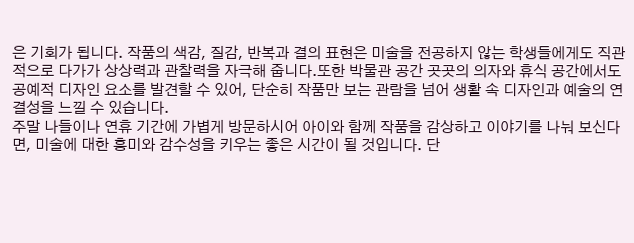은 기회가 됩니다. 작품의 색감, 질감, 반복과 결의 표현은 미술을 전공하지 않는 학생들에게도 직관적으로 다가가 상상력과 관찰력을 자극해 줍니다.또한 박물관 공간 곳곳의 의자와 휴식 공간에서도 공예적 디자인 요소를 발견할 수 있어, 단순히 작품만 보는 관람을 넘어 생활 속 디자인과 예술의 연결성을 느낄 수 있습니다.
주말 나들이나 연휴 기간에 가볍게 방문하시어 아이와 함께 작품을 감상하고 이야기를 나눠 보신다면, 미술에 대한 흥미와 감수성을 키우는 좋은 시간이 될 것입니다. 단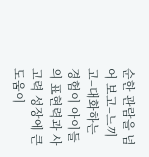순한 관람을 넘어 보고–느끼고–대화하는 경험이 아이들의 표현력과 사고력 성장에 큰 도움이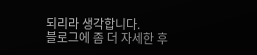되리라 생각합니다.
블로그에 좀 더 자세한 후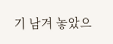기 남겨 놓았으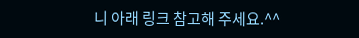니 아래 링크 참고해 주세요.^^